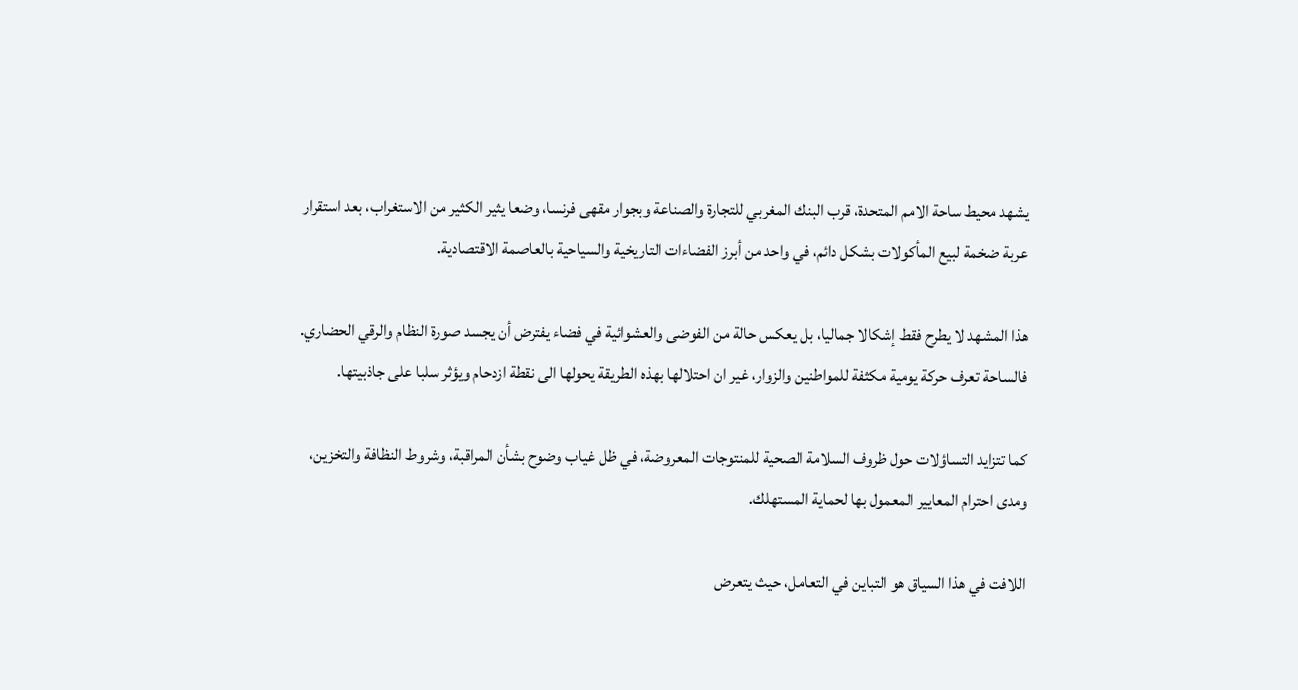يشهد محيط ساحة الامم المتحدة، قرب البنك المغربي للتجارة والصناعة وبجوار مقهى فرنسا، وضعا يثير الكثير من الاستغراب، بعد استقرار عربة ضخمة لبيع المأكولات بشكل دائم، في واحد من أبرز الفضاءات التاريخية والسياحية بالعاصمة الاقتصادية.

هذا المشهد لا يطرح فقط إشكالا جماليا، بل يعكس حالة من الفوضى والعشوائية في فضاء يفترض أن يجسد صورة النظام والرقي الحضاري. فالساحة تعرف حركة يومية مكثفة للمواطنين والزوار، غير ان احتلالها بهذه الطريقة يحولها الى نقطة ازدحام ويؤثر سلبا على جاذبيتها.

كما تتزايد التساؤلات حول ظروف السلامة الصحية للمنتوجات المعروضة، في ظل غياب وضوح بشأن المراقبة، وشروط النظافة والتخزين، ومدى احترام المعايير المعمول بها لحماية المستهلك.

اللافت في هذا السياق هو التباين في التعامل، حيث يتعرض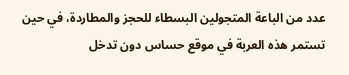عدد من الباعة المتجولين البسطاء للحجز والمطاردة، في حين تستمر هذه العربة في موقع حساس دون تدخل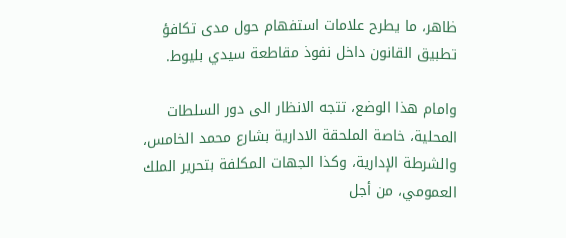ظاهر، ما يطرح علامات استفهام حول مدى تكافؤ تطبيق القانون داخل نفوذ مقاطعة سيدي بليوط.

وامام هذا الوضع، تتجه الانظار الى دور السلطات المحلية، خاصة الملحقة الادارية بشارع محمد الخامس، والشرطة الإدارية، وكذا الجهات المكلفة بتحرير الملك العمومي، من أجل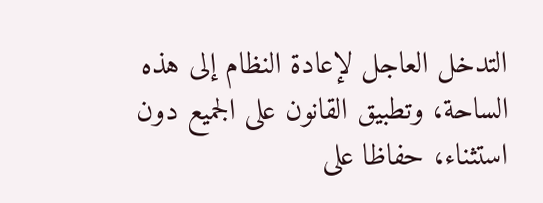التدخل العاجل لإعادة النظام إلى هذه الساحة، وتطبيق القانون على الجميع دون استثناء، حفاظا على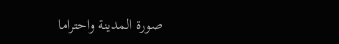صورة المدينة واحتراما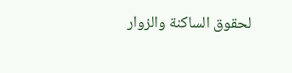لحقوق الساكنة والزوار